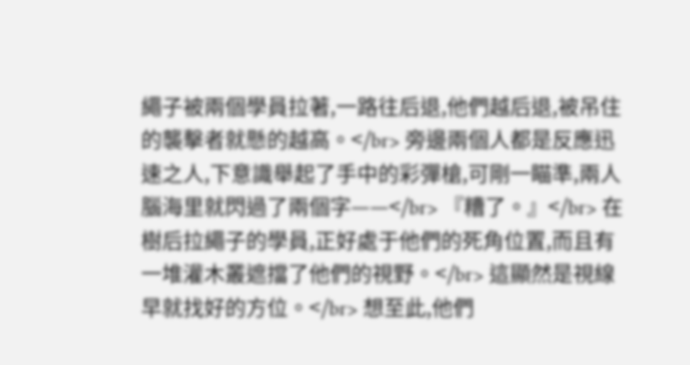繩子被兩個學員拉著,一路往后退,他們越后退,被吊住的襲擊者就懸的越高。</br> 旁邊兩個人都是反應迅速之人,下意識舉起了手中的彩彈槍,可剛一瞄準,兩人腦海里就閃過了兩個字——</br> 『糟了。』</br> 在樹后拉繩子的學員,正好處于他們的死角位置,而且有一堆灌木叢遮擋了他們的視野。</br> 這顯然是視線早就找好的方位。</br> 想至此,他們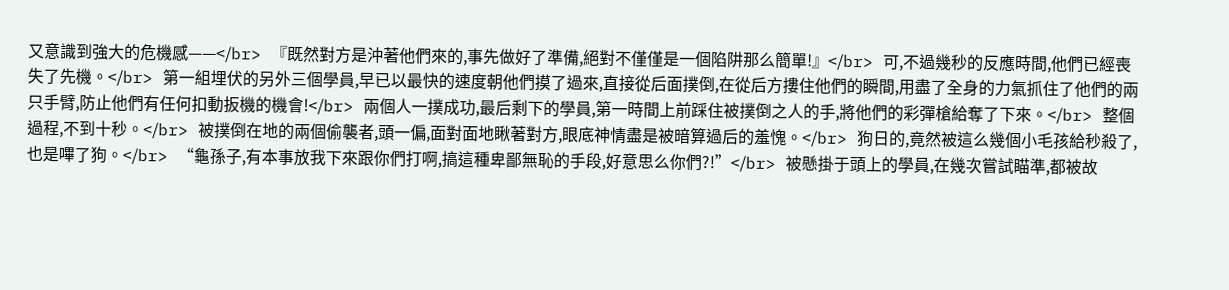又意識到強大的危機感——</br> 『既然對方是沖著他們來的,事先做好了準備,絕對不僅僅是一個陷阱那么簡單!』</br> 可,不過幾秒的反應時間,他們已經喪失了先機。</br> 第一組埋伏的另外三個學員,早已以最快的速度朝他們摸了過來,直接從后面撲倒,在從后方摟住他們的瞬間,用盡了全身的力氣抓住了他們的兩只手臂,防止他們有任何扣動扳機的機會!</br> 兩個人一撲成功,最后剩下的學員,第一時間上前踩住被撲倒之人的手,將他們的彩彈槍給奪了下來。</br> 整個過程,不到十秒。</br> 被撲倒在地的兩個偷襲者,頭一偏,面對面地瞅著對方,眼底神情盡是被暗算過后的羞愧。</br> 狗日的,竟然被這么幾個小毛孩給秒殺了,也是嗶了狗。</br> “龜孫子,有本事放我下來跟你們打啊,搞這種卑鄙無恥的手段,好意思么你們?!”</br> 被懸掛于頭上的學員,在幾次嘗試瞄準,都被故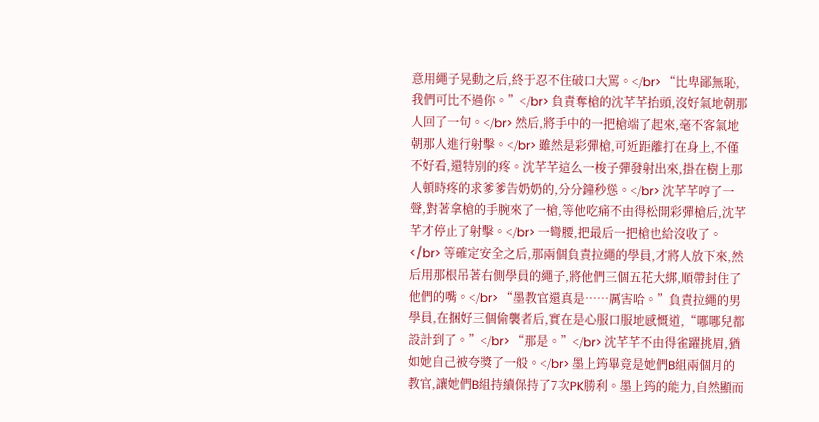意用繩子晃動之后,終于忍不住破口大罵。</br> “比卑鄙無恥,我們可比不過你。”</br> 負責奪槍的沈芊芊抬頭,沒好氣地朝那人回了一句。</br> 然后,將手中的一把槍端了起來,毫不客氣地朝那人進行射擊。</br> 雖然是彩彈槍,可近距離打在身上,不僅不好看,還特別的疼。沈芊芊這么一梭子彈發射出來,掛在樹上那人頓時疼的求爹爹告奶奶的,分分鐘秒慫。</br> 沈芊芊哼了一聲,對著拿槍的手腕來了一槍,等他吃痛不由得松開彩彈槍后,沈芊芊才停止了射擊。</br> 一彎腰,把最后一把槍也給沒收了。</br> 等確定安全之后,那兩個負責拉繩的學員,才將人放下來,然后用那根吊著右側學員的繩子,將他們三個五花大綁,順帶封住了他們的嘴。</br> “墨教官還真是……厲害哈。”負責拉繩的男學員,在捆好三個偷襲者后,實在是心服口服地感慨道,“哪哪兒都設計到了。”</br> “那是。”</br> 沈芊芊不由得雀躍挑眉,猶如她自己被夸獎了一般。</br> 墨上筠畢竟是她們B組兩個月的教官,讓她們B組持續保持了7次PK勝利。墨上筠的能力,自然顯而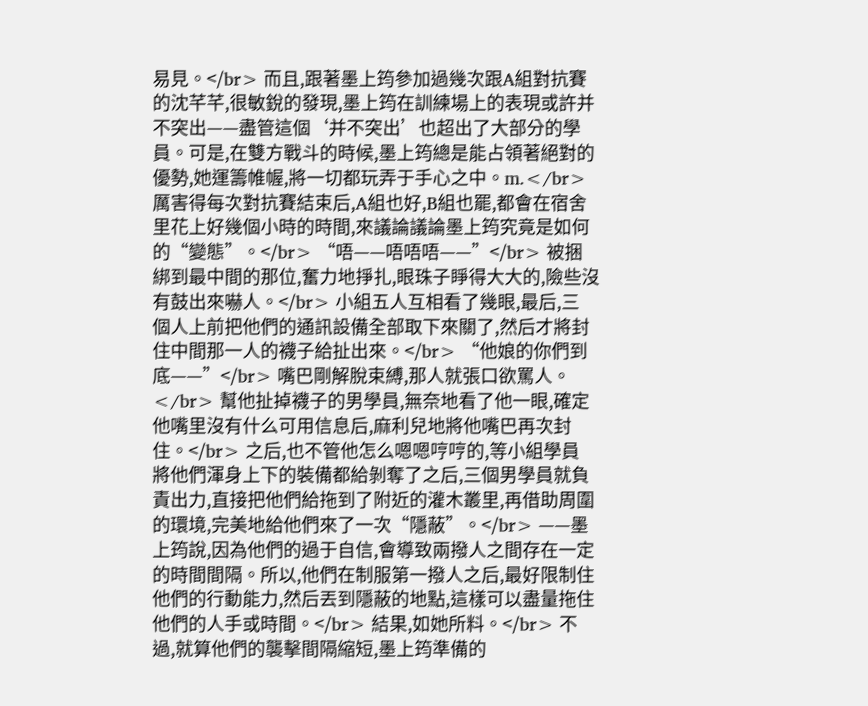易見。</br> 而且,跟著墨上筠參加過幾次跟A組對抗賽的沈芊芊,很敏銳的發現,墨上筠在訓練場上的表現或許并不突出——盡管這個‘并不突出’也超出了大部分的學員。可是,在雙方戰斗的時候,墨上筠總是能占領著絕對的優勢,她運籌帷幄,將一切都玩弄于手心之中。m.</br> 厲害得每次對抗賽結束后,A組也好,B組也罷,都會在宿舍里花上好幾個小時的時間,來議論議論墨上筠究竟是如何的“變態”。</br> “唔——唔唔唔——”</br> 被捆綁到最中間的那位,奮力地掙扎,眼珠子睜得大大的,險些沒有鼓出來嚇人。</br> 小組五人互相看了幾眼,最后,三個人上前把他們的通訊設備全部取下來關了,然后才將封住中間那一人的襪子給扯出來。</br> “他娘的你們到底——”</br> 嘴巴剛解脫束縛,那人就張口欲罵人。</br> 幫他扯掉襪子的男學員,無奈地看了他一眼,確定他嘴里沒有什么可用信息后,麻利兒地將他嘴巴再次封住。</br> 之后,也不管他怎么嗯嗯哼哼的,等小組學員將他們渾身上下的裝備都給剝奪了之后,三個男學員就負責出力,直接把他們給拖到了附近的灌木叢里,再借助周圍的環境,完美地給他們來了一次“隱蔽”。</br> ——墨上筠說,因為他們的過于自信,會導致兩撥人之間存在一定的時間間隔。所以,他們在制服第一撥人之后,最好限制住他們的行動能力,然后丟到隱蔽的地點,這樣可以盡量拖住他們的人手或時間。</br> 結果,如她所料。</br> 不過,就算他們的襲擊間隔縮短,墨上筠準備的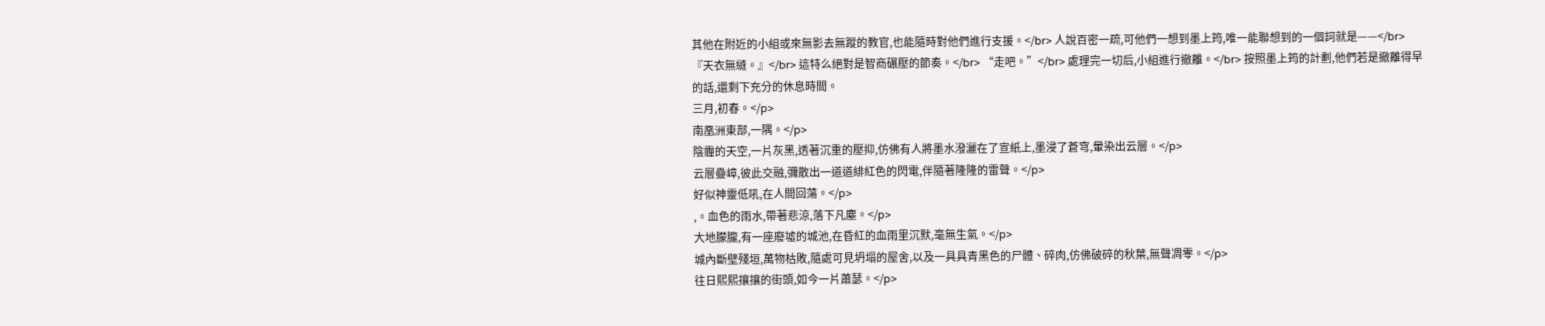其他在附近的小組或來無影去無蹤的教官,也能隨時對他們進行支援。</br> 人說百密一疏,可他們一想到墨上筠,唯一能聯想到的一個詞就是——</br> 『天衣無縫。』</br> 這特么絕對是智商碾壓的節奏。</br> “走吧。”</br> 處理完一切后,小組進行撤離。</br> 按照墨上筠的計劃,他們若是撤離得早的話,還剩下充分的休息時間。
三月,初春。</p>
南凰洲東部,一隅。</p>
陰霾的天空,一片灰黑,透著沉重的壓抑,仿佛有人將墨水潑灑在了宣紙上,墨浸了蒼穹,暈染出云層。</p>
云層疊嶂,彼此交融,彌散出一道道緋紅色的閃電,伴隨著隆隆的雷聲。</p>
好似神靈低吼,在人間回蕩。</p>
,。血色的雨水,帶著悲涼,落下凡塵。</p>
大地朦朧,有一座廢墟的城池,在昏紅的血雨里沉默,毫無生氣。</p>
城內斷壁殘垣,萬物枯敗,隨處可見坍塌的屋舍,以及一具具青黑色的尸體、碎肉,仿佛破碎的秋葉,無聲凋零。</p>
往日熙熙攘攘的街頭,如今一片蕭瑟。</p>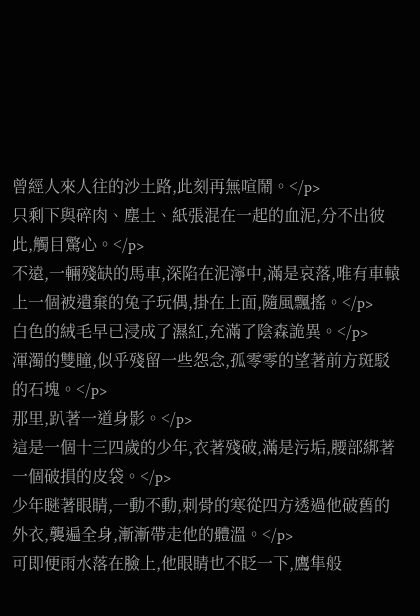曾經人來人往的沙土路,此刻再無喧鬧。</p>
只剩下與碎肉、塵土、紙張混在一起的血泥,分不出彼此,觸目驚心。</p>
不遠,一輛殘缺的馬車,深陷在泥濘中,滿是哀落,唯有車轅上一個被遺棄的兔子玩偶,掛在上面,隨風飄搖。</p>
白色的絨毛早已浸成了濕紅,充滿了陰森詭異。</p>
渾濁的雙瞳,似乎殘留一些怨念,孤零零的望著前方斑駁的石塊。</p>
那里,趴著一道身影。</p>
這是一個十三四歲的少年,衣著殘破,滿是污垢,腰部綁著一個破損的皮袋。</p>
少年瞇著眼睛,一動不動,刺骨的寒從四方透過他破舊的外衣,襲遍全身,漸漸帶走他的體溫。</p>
可即便雨水落在臉上,他眼睛也不眨一下,鷹隼般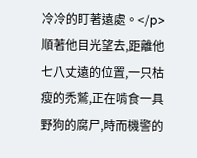冷冷的盯著遠處。</p>
順著他目光望去,距離他七八丈遠的位置,一只枯瘦的禿鷲,正在啃食一具野狗的腐尸,時而機警的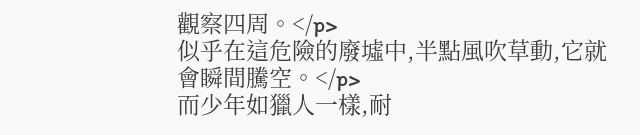觀察四周。</p>
似乎在這危險的廢墟中,半點風吹草動,它就會瞬間騰空。</p>
而少年如獵人一樣,耐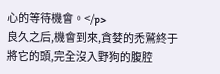心的等待機會。</p>
良久之后,機會到來,貪婪的禿鷲終于將它的頭,完全沒入野狗的腹腔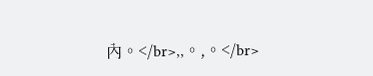內。</br>,,。,。</br>